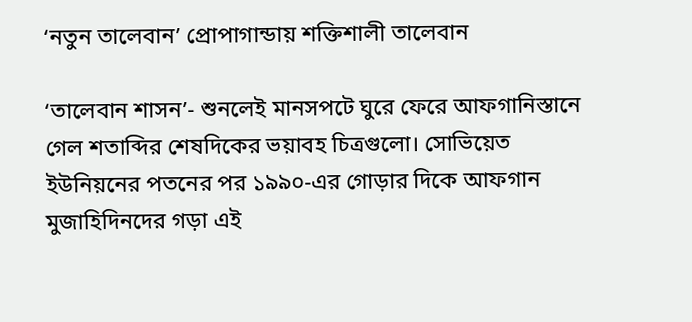‘নতুন তালেবান’ প্রোপাগান্ডায় শক্তিশালী তালেবান

‘তালেবান শাসন’- শুনলেই মানসপটে ঘুরে ফেরে আফগানিস্তানে গেল শতাব্দির শেষদিকের ভয়াবহ চিত্রগুলো। সোভিয়েত ইউনিয়নের পতনের পর ১৯৯০-এর গোড়ার দিকে আফগান মুজাহিদিনদের গড়া এই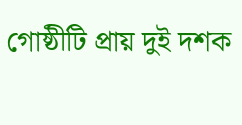গোষ্ঠীটি প্রায় দুই দশক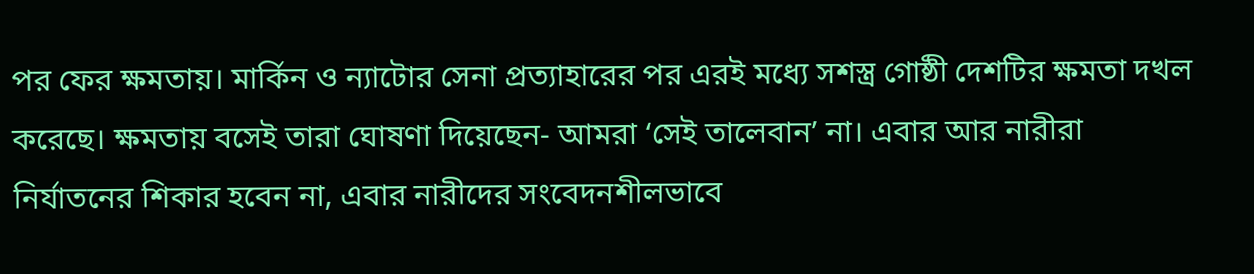পর ফের ক্ষমতায়। মার্কিন ও ন্যাটোর সেনা প্রত্যাহারের পর এরই মধ্যে সশস্ত্র গোষ্ঠী দেশটির ক্ষমতা দখল করেছে। ক্ষমতায় বসেই তারা ঘোষণা দিয়েছেন- আমরা ‘সেই তালেবান’ না। এবার আর নারীরা নির্যাতনের শিকার হবেন না, এবার নারীদের সংবেদনশীলভাবে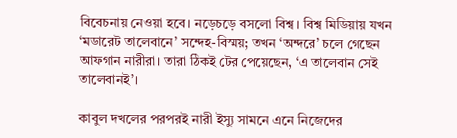বিবেচনায় নেওয়া হবে। নড়েচড়ে বসলো বিশ্ব। বিশ্ব মিডিয়ায় যখন ‘মডারেট তালেবানে’ সন্দেহ-বিস্ময়; তখন ‘অন্দরে’ চলে গেছেন আফগান নারীরা। তারা ঠিকই টের পেয়েছেন, ‘এ তালেবান সেই তালেবানই’।

কাবুল দখলের পরপরই নারী ইস্যু সামনে এনে নিজেদের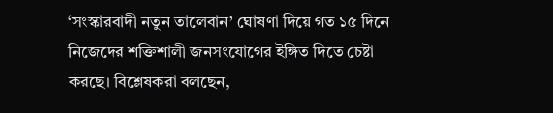‘সংস্কারবাদী নতুন তালেবান’ ঘোষণা দিয়ে গত ১৫ দিনে নিজেদের শক্তিশালী জনসংযোগের ইঙ্গিত দিতে চেষ্টা করছে। বিশ্লেষকরা বলছেন,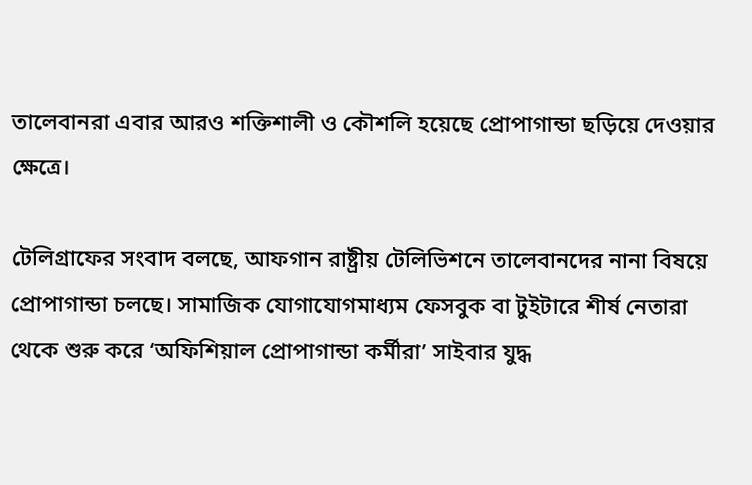তালেবানরা এবার আরও শক্তিশালী ও কৌশলি হয়েছে প্রোপাগান্ডা ছড়িয়ে দেওয়ার ক্ষেত্রে।

টেলিগ্রাফের সংবাদ বলছে, আফগান রাষ্ট্রীয় টেলিভিশনে তালেবানদের নানা বিষয়ে প্রোপাগান্ডা চলছে। সামাজিক যোগাযোগমাধ্যম ফেসবুক বা টুইটারে শীর্ষ নেতারা থেকে শুরু করে ‘অফিশিয়াল প্রোপাগান্ডা কর্মীরা’ সাইবার যুদ্ধ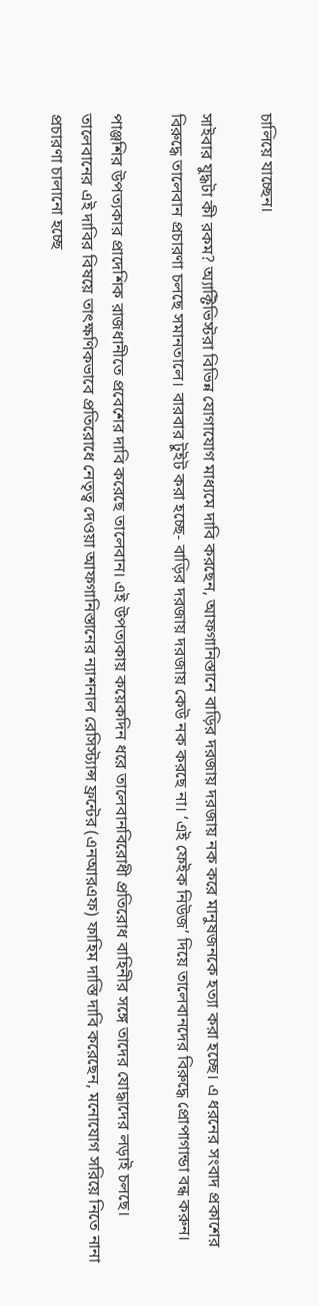চালিয়ে যাচ্ছেন।

সাইবার যুদ্ধটা কী রকম? অ্যাক্টিভিস্টরা বিভিন্ন যোগাযোগ মাধ্যমে দাবি করছেন, আফগানিস্তানে বাড়ির দরজায় দরজায় নক করে মানুষজনকে হত্যা করা হচ্ছে। এ ধরনের সংবাদ প্রকাশের বিরুদ্ধে তালেবান প্রচারণা চলছে সমানতালে। বারবার টুইট করা হচ্ছে- বাড়ির দরজায় দরজায় কেউ নক করছে না। ‘এই ফেইক নিউজ’ দিয়ে তালেবানদের বিরুদ্ধে প্রোপাগান্ডা বন্ধ করুন।

পাঞ্জশির উপত্যকার প্রাদেশিক রাজধানীতে প্রবেশের দাবি করেছে তালেবান। এই উপত্যকায় কয়েকদিন ধরে তালেবানবিরোধী প্রতিরোধ বাহিনীর সঙ্গে তাদের যোদ্ধাদের লড়াই চলছে। তালেবানের এই দাবির বিষয়ে তাৎক্ষণিকভাবে প্রতিরোধে নেতৃত্ব দেওয়া আফগানিস্তানের ন্যাশনাল রেসিস্ট্যান্স ফ্রন্টের (এনআরএফ) ফাহিম দাস্তি দাবি করেছেন, মনোযোগ সরিয়ে নিতে নানা প্রচারণা চালানো হচ্ছে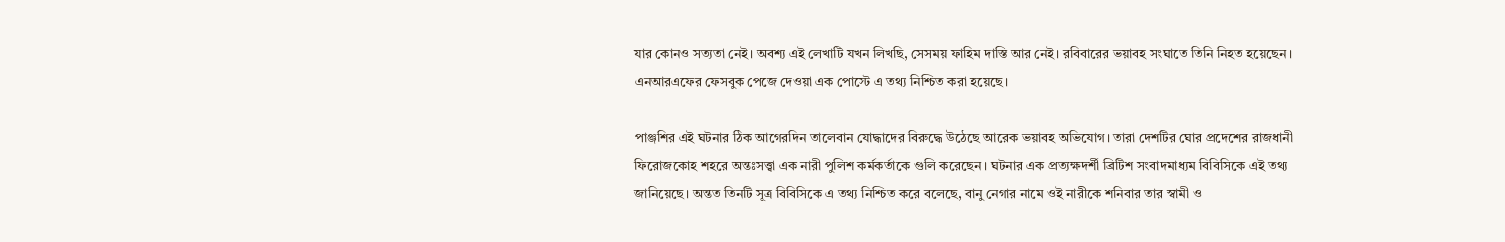যার কোনও সত্যতা নেই। অবশ্য এই লেখাটি যখন লিখছি, সেসময় ফাহিম দাস্তি আর নেই। রবিবারের ভয়াবহ সংঘাতে তিনি নিহত হয়েছেন। এনআরএফের ফেসবুক পেজে দেওয়া এক পোস্টে এ তথ্য নিশ্চিত করা হয়েছে।

পাঞ্জশির এই ঘটনার ঠিক আগেরদিন তালেবান যোদ্ধাদের বিরুদ্ধে উঠেছে আরেক ভয়াবহ অভিযোগ। তারা দেশটির ঘোর প্রদেশের রাজধানী ফিরোজকোহ শহরে অন্তঃসত্ত্বা এক নারী পুলিশ কর্মকর্তাকে গুলি করেছেন। ঘটনার এক প্রত্যক্ষদর্শী ব্রিটিশ সংবাদমাধ্যম বিবিসিকে এই তথ্য জানিয়েছে। অন্তত তিনটি সূত্র বিবিসিকে এ তথ্য নিশ্চিত করে বলেছে, বানু নেগার নামে ওই নারীকে শনিবার তার স্বামী ও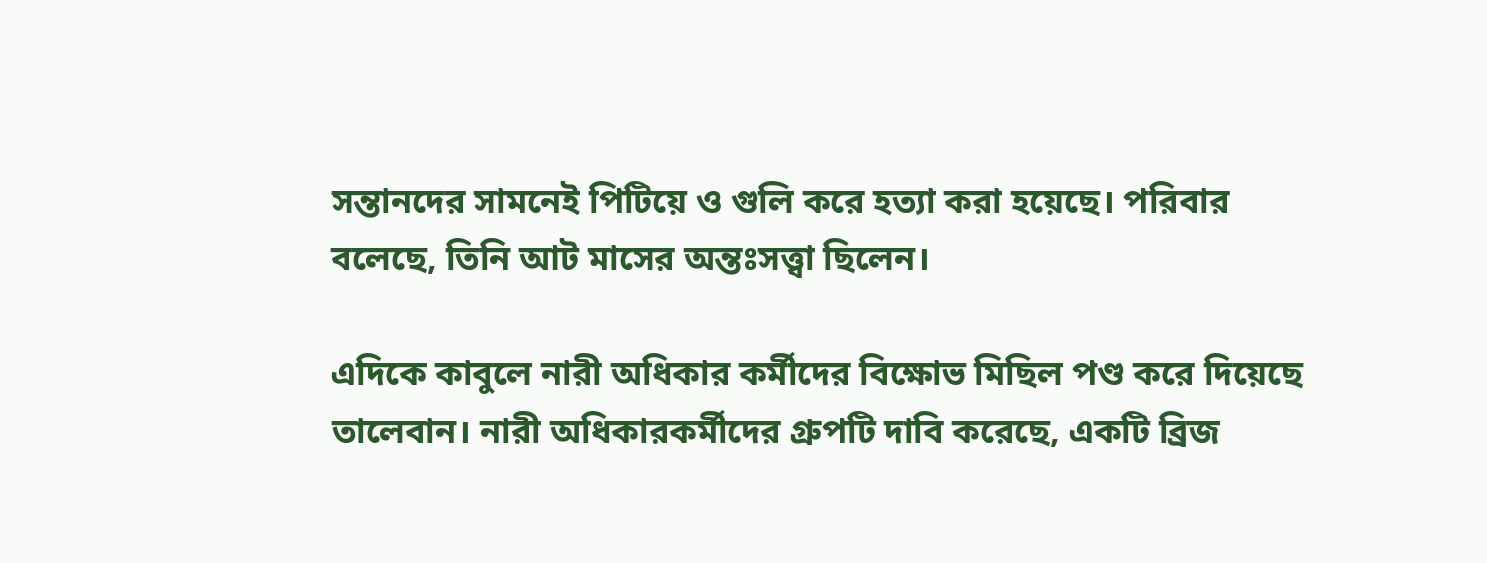সন্তানদের সামনেই পিটিয়ে ও গুলি করে হত্যা করা হয়েছে। পরিবার বলেছে, তিনি আট মাসের অন্তঃসত্ত্বা ছিলেন।

এদিকে কাবুলে নারী অধিকার কর্মীদের বিক্ষোভ মিছিল পণ্ড করে দিয়েছে তালেবান। নারী অধিকারকর্মীদের গ্রুপটি দাবি করেছে, একটি ব্রিজ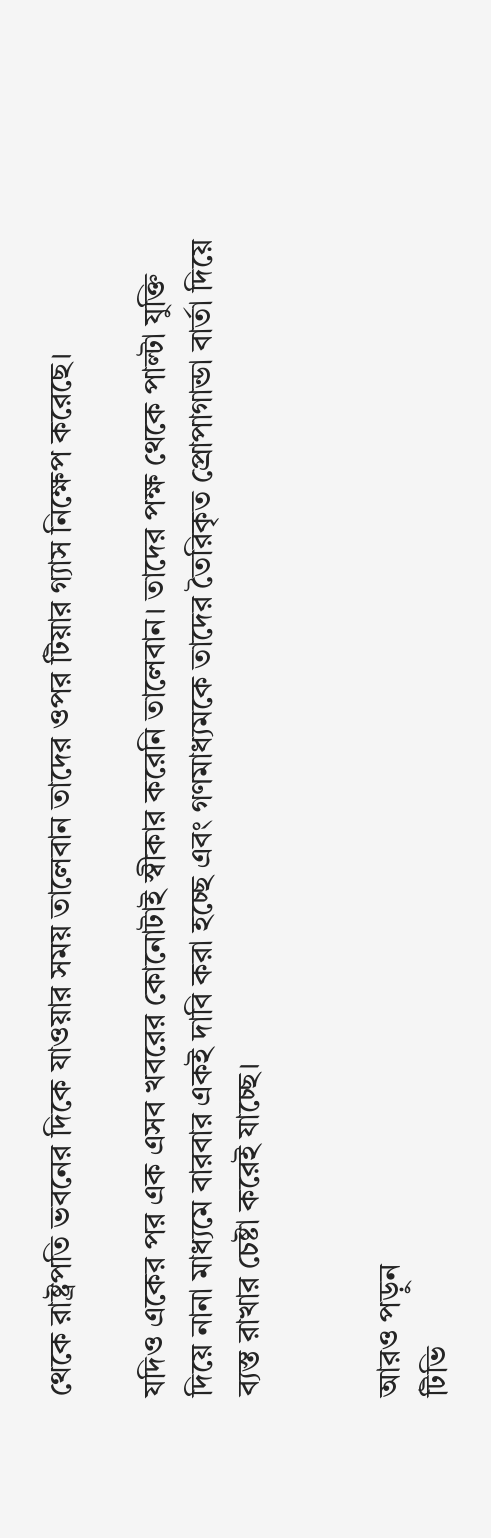থেকে রাষ্ট্রপতি ভবনের দিকে যাওয়ার সময় তালেবান তাদের ওপর টিয়ার গ্যাস নিক্ষেপ করেছে।

যদিও একের পর এক এসব খবরের কোনোটাই স্বীকার করেনি তালেবান। তাদের পক্ষ থেকে পাল্টা যুক্তি দিয়ে নানা মাধ্যমে বারবার একই দাবি করা হচ্ছে এবং গণমাধ্যমকে তাদের তৈরিকৃত প্রোপাগান্ডা বার্তা দিয়ে ব্যস্ত রাখার চেষ্টা করেই যাচ্ছে।


আরও পড়ুন
টিভি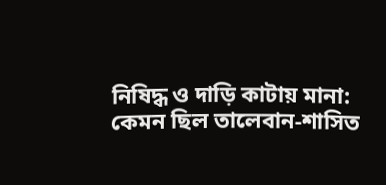নিষিদ্ধ ও দাড়ি কাটায় মানা: কেমন ছিল তালেবান-শাসিত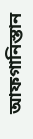আফগানিস্তান